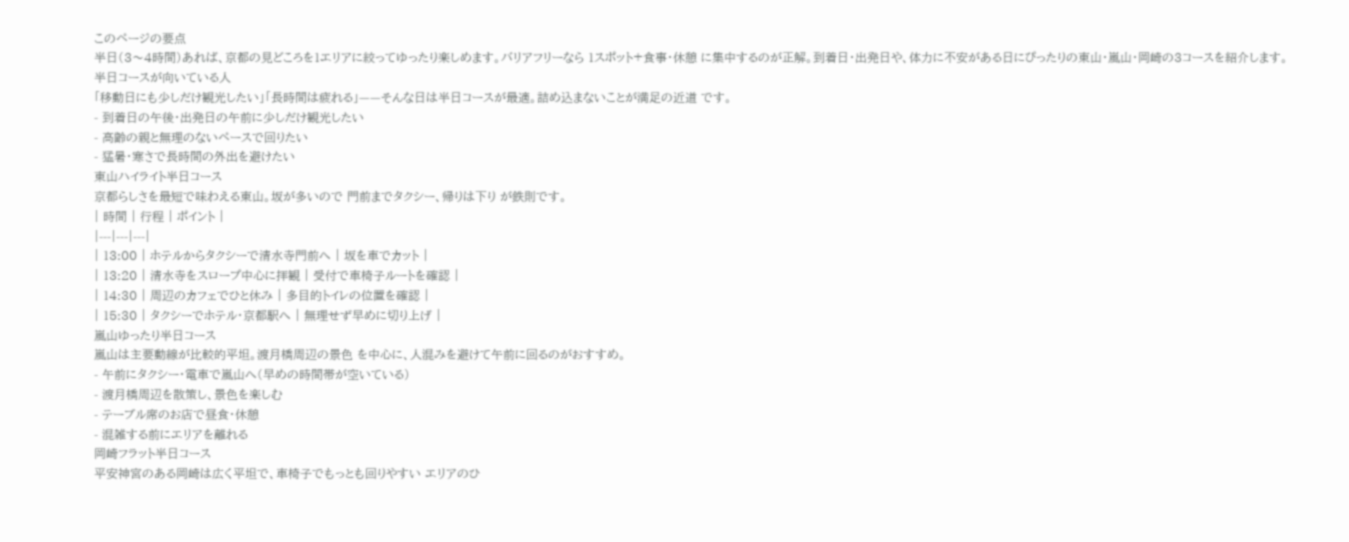このページの要点
半日(3〜4時間)あれば、京都の見どころを1エリアに絞ってゆったり楽しめます。バリアフリーなら 1スポット+食事・休憩 に集中するのが正解。到着日・出発日や、体力に不安がある日にぴったりの東山・嵐山・岡崎の3コースを紹介します。
半日コースが向いている人
「移動日にも少しだけ観光したい」「長時間は疲れる」——そんな日は半日コースが最適。詰め込まないことが満足の近道 です。
- 到着日の午後・出発日の午前に少しだけ観光したい
- 高齢の親と無理のないペースで回りたい
- 猛暑・寒さで長時間の外出を避けたい
東山ハイライト半日コース
京都らしさを最短で味わえる東山。坂が多いので 門前までタクシー、帰りは下り が鉄則です。
| 時間 | 行程 | ポイント |
|---|---|---|
| 13:00 | ホテルからタクシーで清水寺門前へ | 坂を車でカット |
| 13:20 | 清水寺をスロープ中心に拝観 | 受付で車椅子ルートを確認 |
| 14:30 | 周辺のカフェでひと休み | 多目的トイレの位置を確認 |
| 15:30 | タクシーでホテル・京都駅へ | 無理せず早めに切り上げ |
嵐山ゆったり半日コース
嵐山は主要動線が比較的平坦。渡月橋周辺の景色 を中心に、人混みを避けて午前に回るのがおすすめ。
- 午前にタクシー・電車で嵐山へ(早めの時間帯が空いている)
- 渡月橋周辺を散策し、景色を楽しむ
- テーブル席のお店で昼食・休憩
- 混雑する前にエリアを離れる
岡崎フラット半日コース
平安神宮のある岡崎は広く平坦で、車椅子でもっとも回りやすい エリアのひ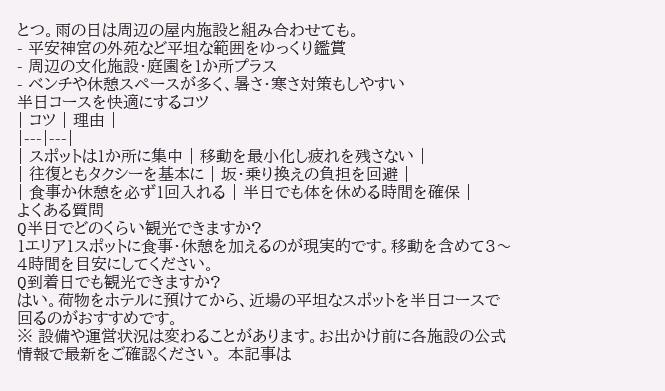とつ。雨の日は周辺の屋内施設と組み合わせても。
- 平安神宮の外苑など平坦な範囲をゆっくり鑑賞
- 周辺の文化施設・庭園を1か所プラス
- ベンチや休憩スペースが多く、暑さ・寒さ対策もしやすい
半日コースを快適にするコツ
| コツ | 理由 |
|---|---|
| スポットは1か所に集中 | 移動を最小化し疲れを残さない |
| 往復ともタクシーを基本に | 坂・乗り換えの負担を回避 |
| 食事か休憩を必ず1回入れる | 半日でも体を休める時間を確保 |
よくある質問
Q半日でどのくらい観光できますか?
1エリア1スポットに食事・休憩を加えるのが現実的です。移動を含めて3〜4時間を目安にしてください。
Q到着日でも観光できますか?
はい。荷物をホテルに預けてから、近場の平坦なスポットを半日コースで回るのがおすすめです。
※ 設備や運営状況は変わることがあります。お出かけ前に各施設の公式情報で最新をご確認ください。 本記事は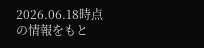2026.06.18時点の情報をもと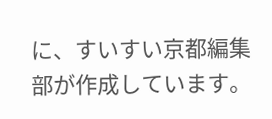に、すいすい京都編集部が作成しています。